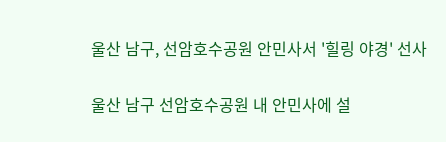울산 남구, 선암호수공원 안민사서 '힐링 야경' 선사

울산 남구 선암호수공원 내 안민사에 설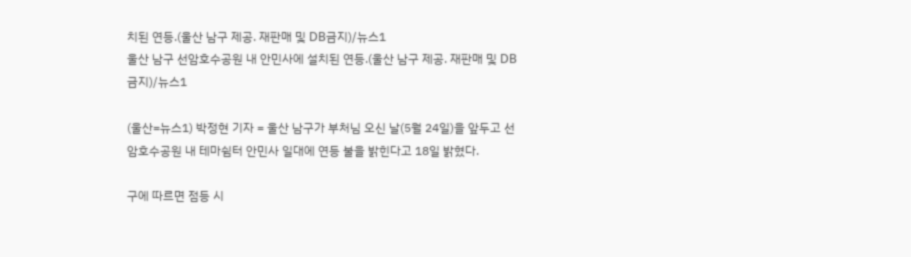치된 연등.(울산 남구 제공. 재판매 및 DB금지)/뉴스1
울산 남구 선암호수공원 내 안민사에 설치된 연등.(울산 남구 제공. 재판매 및 DB금지)/뉴스1

(울산=뉴스1) 박정현 기자 = 울산 남구가 부처님 오신 날(5월 24일)을 앞두고 선암호수공원 내 테마쉼터 안민사 일대에 연등 불을 밝힌다고 18일 밝혔다.

구에 따르면 점등 시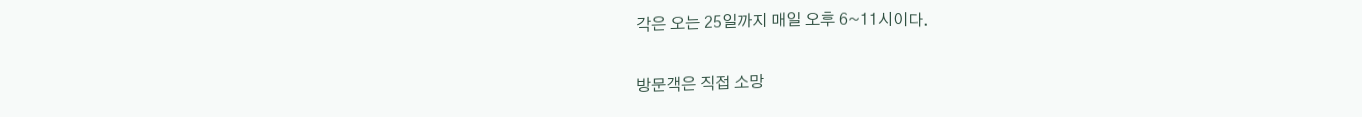각은 오는 25일까지 매일 오후 6~11시이다.

방문객은 직접 소망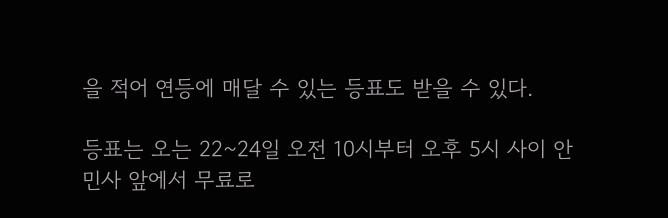을 적어 연등에 매달 수 있는 등표도 받을 수 있다.

등표는 오는 22~24일 오전 10시부터 오후 5시 사이 안민사 앞에서 무료로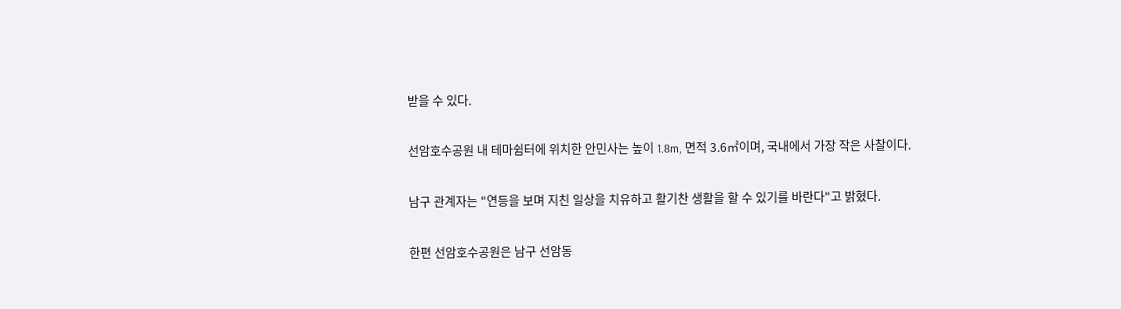받을 수 있다.

선암호수공원 내 테마쉼터에 위치한 안민사는 높이 1.8m, 면적 3.6㎡이며, 국내에서 가장 작은 사찰이다.

남구 관계자는 "연등을 보며 지친 일상을 치유하고 활기찬 생활을 할 수 있기를 바란다"고 밝혔다.

한편 선암호수공원은 남구 선암동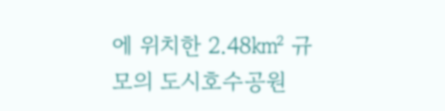에 위치한 2.48㎢ 규모의 도시호수공원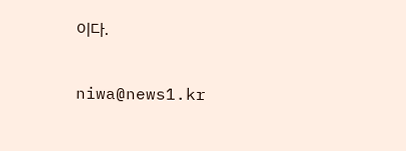이다.

niwa@news1.kr